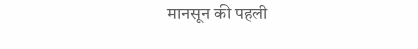मानसून की पहली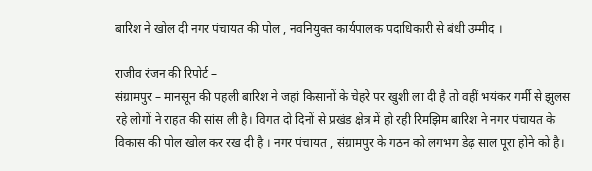बारिश ने खोल दी नगर पंचायत की पोल , नवनियुक्त कार्यपालक पदाधिकारी से बंधी उम्मीद ।

राजीव रंजन की रिपोर्ट –
संग्रामपुर – मानसून की पहली बारिश ने जहां किसानों के चेहरे पर खुशी ला दी है तो वहीं भयंकर गर्मी से झुलस रहे लोगों ने राहत की सांस ली है। विगत दो दिनों से प्रखंड क्षेत्र में हो रही रिमझिम बारिश ने नगर पंचायत के विकास की पोल खोल कर रख दी है । नगर पंचायत , संग्रामपुर के गठन को लगभग डेढ़ साल पूरा होने को है।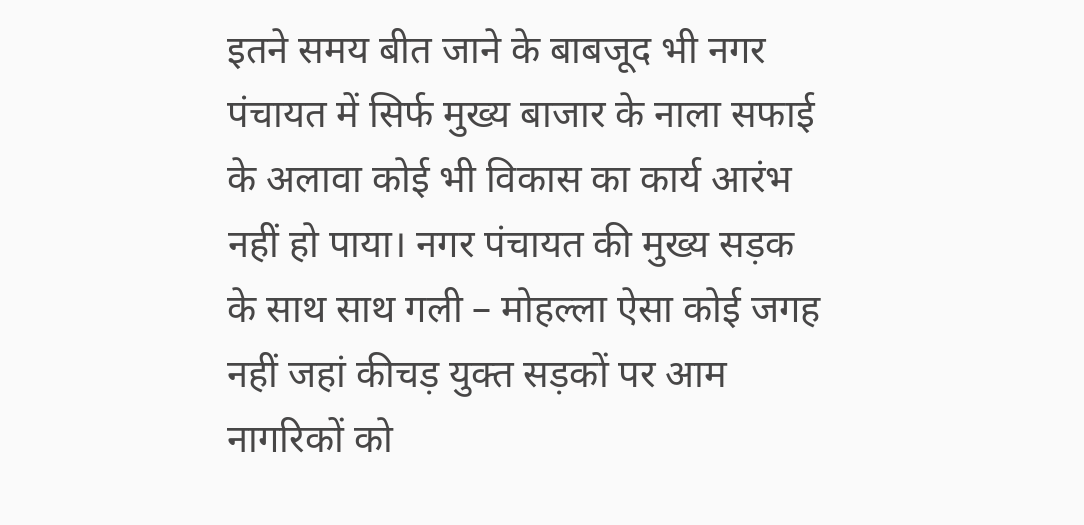इतने समय बीत जाने के बाबजूद भी नगर पंचायत में सिर्फ मुख्य बाजार के नाला सफाई के अलावा कोई भी विकास का कार्य आरंभ नहीं हो पाया। नगर पंचायत की मुख्य सड़क के साथ साथ गली – मोहल्ला ऐसा कोई जगह नहीं जहां कीचड़ युक्त सड़कों पर आम नागरिकों को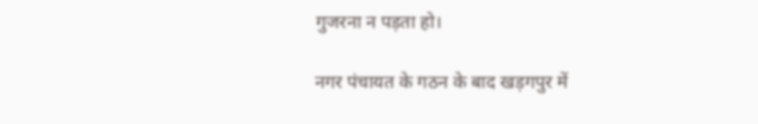गुजरना न पड़ता हो।

नगर पंचायत के गठन के बाद खड़गपुर में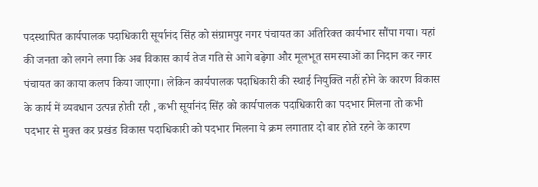पदस्थापित कार्यपालक पदाधिकारी सूर्यानंद सिंह को संग्रामपुर नगर पंचायत का अतिरिक्त कार्यभार सौंपा गया। यहां की जनता को लगने लगा कि अब विकास कार्य तेज गति से आगे बढ़ेगा और मूलभूत समस्याओं का निदान कर नगर पंचायत का काया कलप किया जाएगा। लेकिन कार्यपालक पदाधिकारी की स्थाई नियुक्ति नहीं होने के कारण विकास के कार्य में व्यवधान उत्पन्न होती रही , कभी सूर्यानंद सिंह को कार्यपालक पदाधिकारी का पदभार मिलना तो कभी पदभार से मुक्त कर प्रखंड विकास पदाधिकारी को पदभार मिलना ये क्रम लगातार दो बार होते रहने के कारण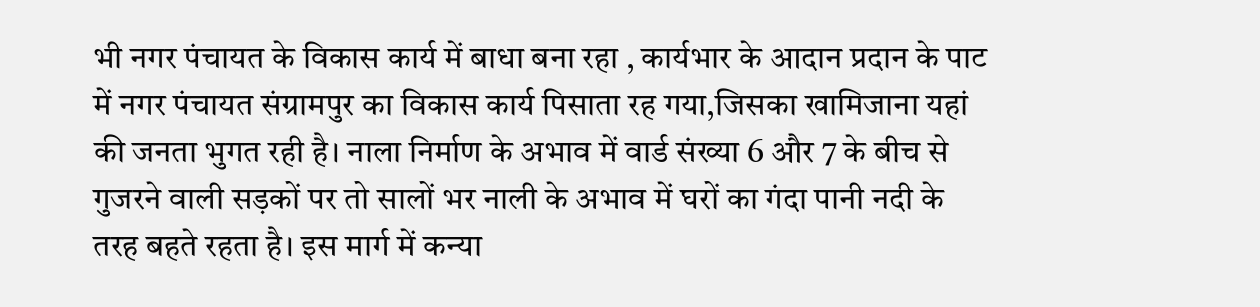भी नगर पंचायत के विकास कार्य में बाधा बना रहा , कार्यभार के आदान प्रदान के पाट में नगर पंचायत संग्रामपुर का विकास कार्य पिसाता रह गया,जिसका खामिजाना यहां की जनता भुगत रही है। नाला निर्माण के अभाव में वार्ड संख्या 6 और 7 के बीच से गुजरने वाली सड़कों पर तो सालों भर नाली के अभाव में घरों का गंदा पानी नदी के तरह बहते रहता है। इस मार्ग में कन्या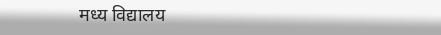मध्य विद्यालय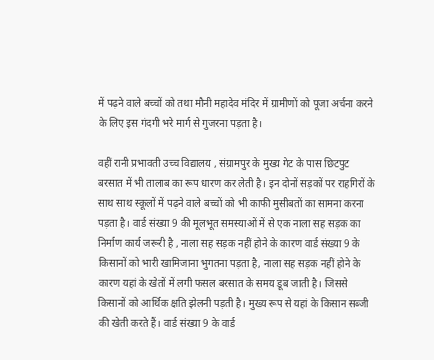में पढ़ने वाले बच्चों को तथा मौनी महादेव मंदिर में ग्रामीणों को पूजा अर्चना करने के लिए इस गंदगी भरे मार्ग से गुजरना पड़ता है।

वहीं रानी प्रभावती उच्च विद्यालय , संग्रामपुर के मुख्य गेट के पास छिटपुट बरसात में भी तालाब का रूप धारण कर लेती है। इन दोनों सड़कों पर राहगिरों के साथ साथ स्कूलों में पढ़ने वाले बच्चों को भी काफी मुसीबतों का सामना करना पड़ता है। वार्ड संख्या 9 की मूलभूत समस्याओं में से एक नाला सह सड़क का निर्माण कार्य जरूरी है , नाला सह सड़क नहीं होने के कारण वार्ड संख्या 9 के किसानों को भारी खामिजाना भुगतना पड़ता है, नाला सह सड़क नहीं होने के कारण यहां के खेतों में लगी फसल बरसात के समय डूब जाती है। जिससे किसानों को आर्थिक क्षति झेलनी पड़ती है। मुख्य रूप से यहां के किसान सब्जी की खेती करते हैं। वार्ड संख्या 9 के वार्ड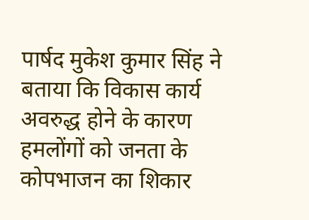पार्षद मुकेश कुमार सिंह ने बताया कि विकास कार्य अवरुद्ध होने के कारण हमलोंगों को जनता के कोपभाजन का शिकार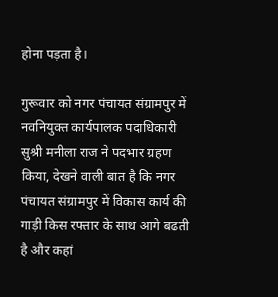होना पड़ता है।

गुरूवार को नगर पंचायत संग्रामपुर में नवनियुक्त कार्यपालक पदाधिकारी सुश्री मनीला राज ने पदभार ग्रहण किया, देखने वाली बात है कि नगर पंचायत संग्रामपुर में विकास कार्य की गाड़ी किस रफ्तार के साथ आगे बढती है और कहां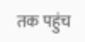तक पहुंच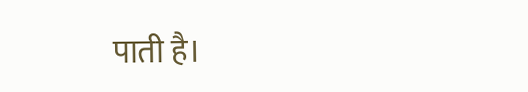पाती है।